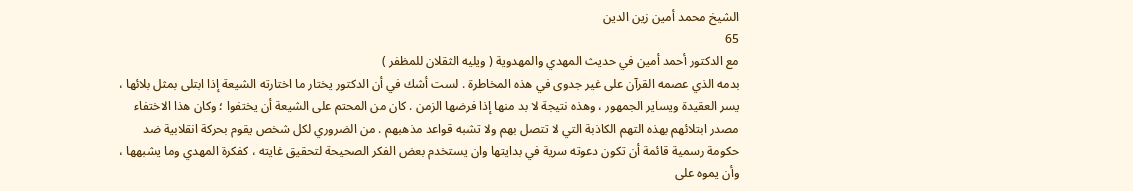الشيخ محمد أمين زين الدين
65
مع الدكتور أحمد أمين في حديث المهدي والمهدوية ( ويليه الثقلان للمظفر )
بدمه الذي عصمه القرآن على غير جدوى في هذه المخاطرة . لست أشك في أن الدكتور يختار ما اختارته الشيعة إذا ابتلى بمثل بلائها ، يسر العقيدة ويساير الجمهور ، وهذه نتيجة لا بد منها إذا فرضها الزمن . كان من المحتم على الشيعة أن يختفوا ؛ وكان هذا الاختفاء مصدر ابتلائهم بهذه التهم الكاذبة التي لا تتصل بهم ولا تشبه قواعد مذهبهم . من الضروري لكل شخص يقوم بحركة انقلابية ضد حكومة رسمية قائمة أن تكون دعوته سرية في بدايتها وان يستخدم بعض الفكر الصحيحة لتحقيق غايته ، كفكرة المهدي وما يشبهها ، وأن يموه على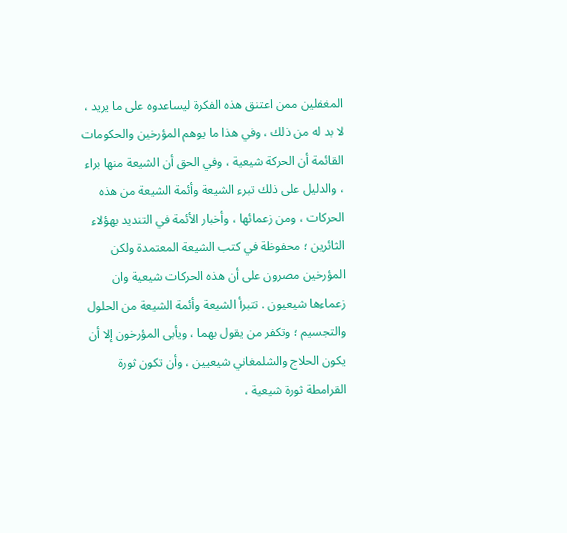المغفلين ممن اعتنق هذه الفكرة ليساعدوه على ما يريد ، لا بد له من ذلك ، وفي هذا ما يوهم المؤرخين والحكومات القائمة أن الحركة شيعية ، وفي الحق أن الشيعة منها براء ، والدليل على ذلك تبرء الشيعة وأئمة الشيعة من هذه الحركات ، ومن زعمائها ، وأخبار الأئمة في التنديد بهؤلاء الثائرين ؛ محفوظة في كتب الشيعة المعتمدة ولكن المؤرخين مصرون على أن هذه الحركات شيعية وان زعماءها شيعيون . تتبرأ الشيعة وأئمة الشيعة من الحلول والتجسيم ؛ وتكفر من يقول بهما ، ويأبى المؤرخون إلا أن يكون الحلاج والشلمغاني شيعيين ، وأن تكون ثورة القرامطة ثورة شيعية ،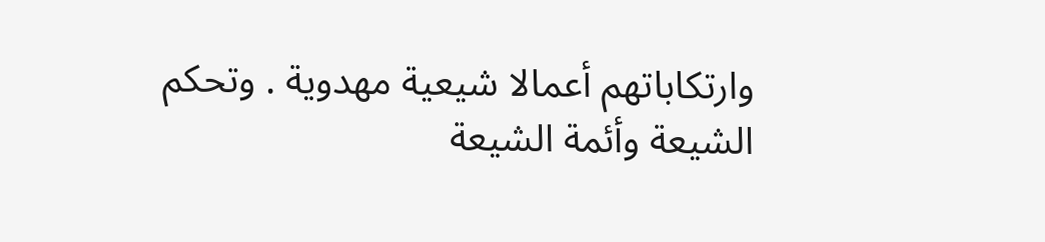وارتكاباتهم أعمالا شيعية مهدوية . وتحكم الشيعة وأئمة الشيعة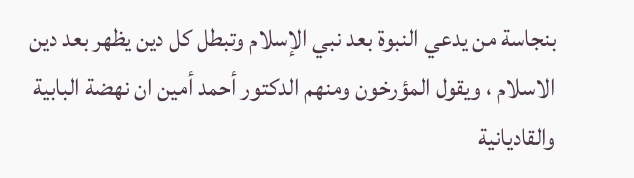بنجاسة من يدعي النبوة بعد نبي الإسلام وتبطل كل دين يظهر بعد دين الاسلام ، ويقول المؤرخون ومنهم الدكتور أحمد أمين ان نهضة البابية والقاديانية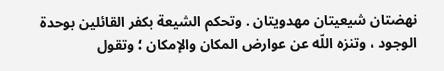نهضتان شيعيتان مهدويتان . وتحكم الشيعة بكفر القائلين بوحدة الوجود ، وتنزه اللّه عن عوارض المكان والإمكان ؛ وتقول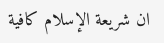ان شريعة الإسلام كافية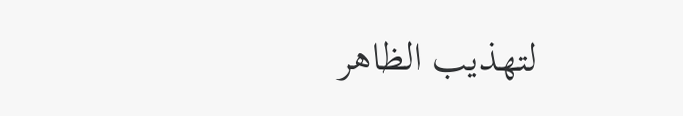لتهذيب الظاهر